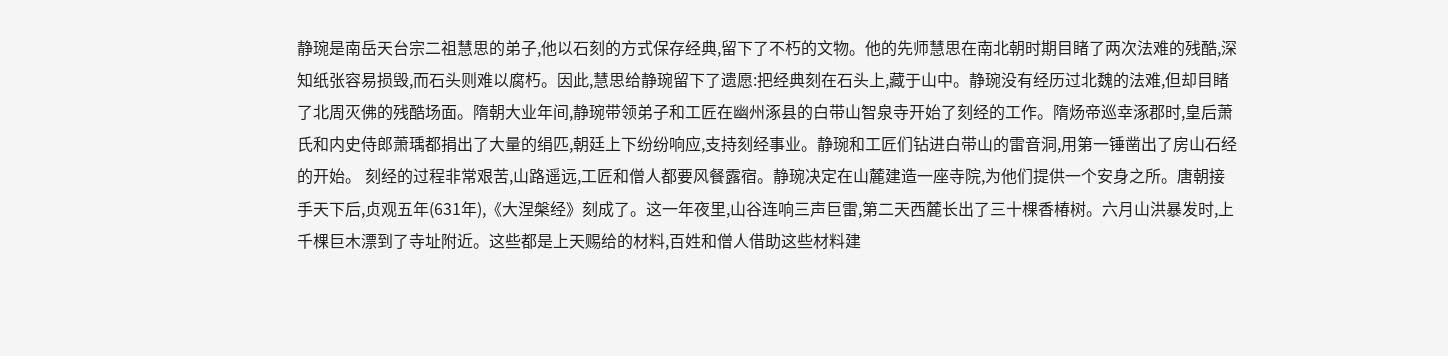静琬是南岳天台宗二祖慧思的弟子,他以石刻的方式保存经典,留下了不朽的文物。他的先师慧思在南北朝时期目睹了两次法难的残酷,深知纸张容易损毁,而石头则难以腐朽。因此,慧思给静琬留下了遗愿:把经典刻在石头上,藏于山中。静琬没有经历过北魏的法难,但却目睹了北周灭佛的残酷场面。隋朝大业年间,静琬带领弟子和工匠在幽州涿县的白带山智泉寺开始了刻经的工作。隋炀帝巡幸涿郡时,皇后萧氏和内史侍郎萧瑀都捐出了大量的绢匹,朝廷上下纷纷响应,支持刻经事业。静琬和工匠们钻进白带山的雷音洞,用第一锤凿出了房山石经的开始。 刻经的过程非常艰苦,山路遥远,工匠和僧人都要风餐露宿。静琬决定在山麓建造一座寺院,为他们提供一个安身之所。唐朝接手天下后,贞观五年(631年),《大涅槃经》刻成了。这一年夜里,山谷连响三声巨雷,第二天西麓长出了三十棵香椿树。六月山洪暴发时,上千棵巨木漂到了寺址附近。这些都是上天赐给的材料,百姓和僧人借助这些材料建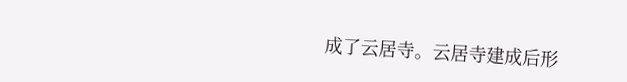成了云居寺。云居寺建成后形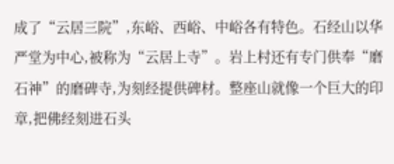成了“云居三院”,东峪、西峪、中峪各有特色。石经山以华严堂为中心,被称为“云居上寺”。岩上村还有专门供奉“磨石神”的磨碑寺,为刻经提供碑材。整座山就像一个巨大的印章,把佛经刻进石头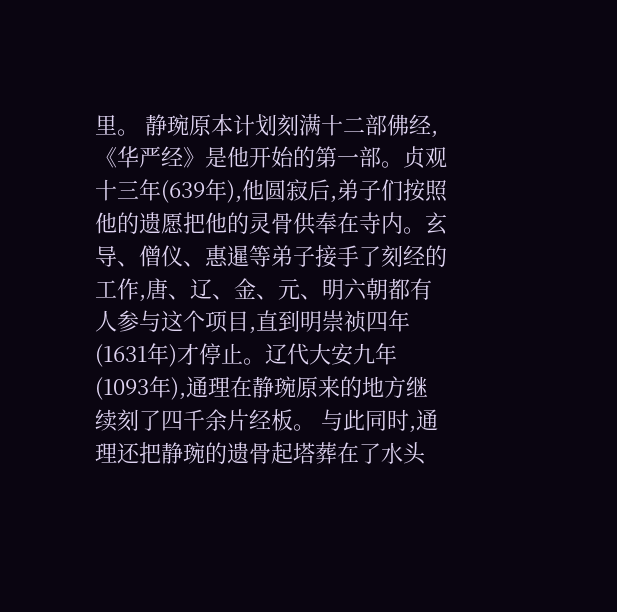里。 静琬原本计划刻满十二部佛经,《华严经》是他开始的第一部。贞观十三年(639年),他圆寂后,弟子们按照他的遗愿把他的灵骨供奉在寺内。玄导、僧仪、惠暹等弟子接手了刻经的工作,唐、辽、金、元、明六朝都有人参与这个项目,直到明崇祯四年(1631年)才停止。辽代大安九年(1093年),通理在静琬原来的地方继续刻了四千余片经板。 与此同时,通理还把静琬的遗骨起塔葬在了水头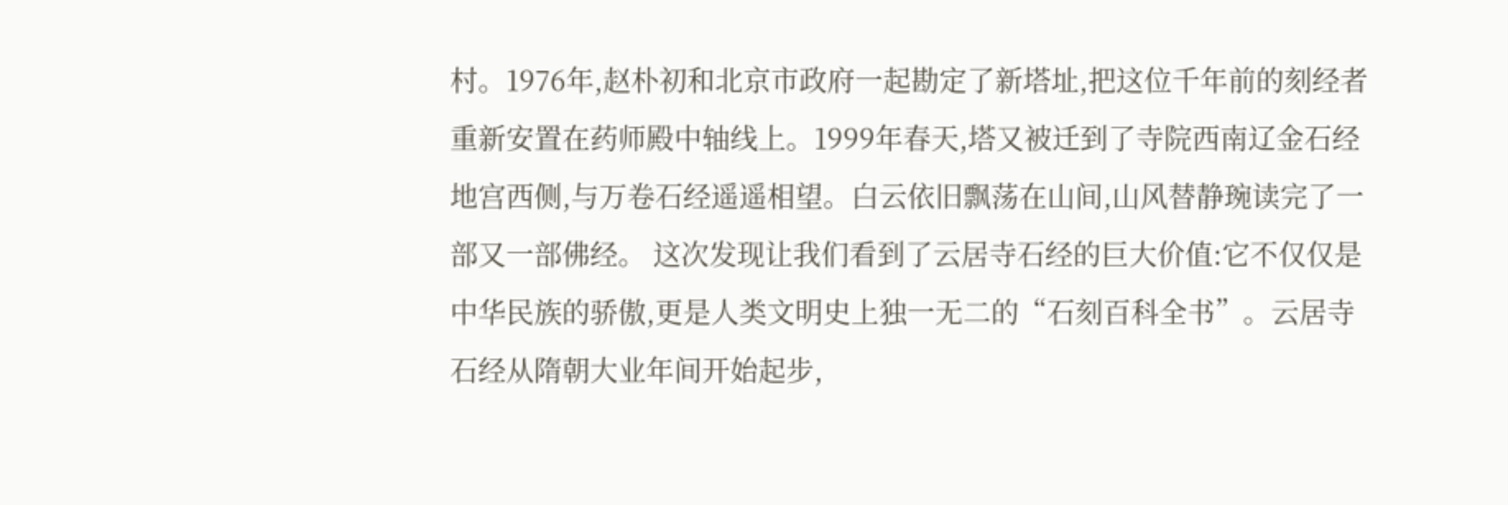村。1976年,赵朴初和北京市政府一起勘定了新塔址,把这位千年前的刻经者重新安置在药师殿中轴线上。1999年春天,塔又被迁到了寺院西南辽金石经地宫西侧,与万卷石经遥遥相望。白云依旧飘荡在山间,山风替静琬读完了一部又一部佛经。 这次发现让我们看到了云居寺石经的巨大价值:它不仅仅是中华民族的骄傲,更是人类文明史上独一无二的“石刻百科全书”。云居寺石经从隋朝大业年间开始起步,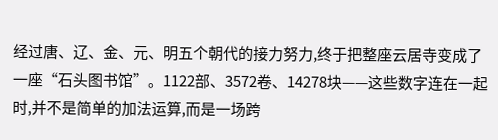经过唐、辽、金、元、明五个朝代的接力努力,终于把整座云居寺变成了一座“石头图书馆”。1122部、3572卷、14278块——这些数字连在一起时,并不是简单的加法运算,而是一场跨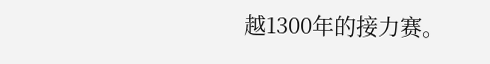越1300年的接力赛。